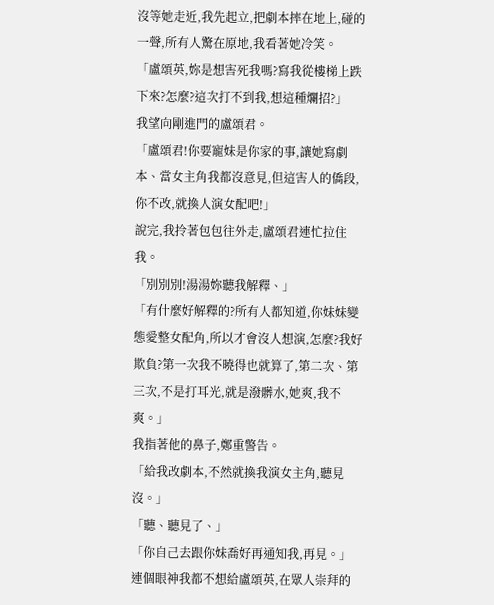沒等她走近,我先起立,把劇本摔在地上,碰的一聲,所有人驚在原地,我看著她冷笑。
「盧頌英,妳是想害死我嗎?寫我從樓梯上跌下來?怎麼?這次打不到我,想這種爛招?」
我望向剛進門的盧頌君。
「盧頌君!你要寵妹是你家的事,讓她寫劇本、當女主角我都沒意見,但這害人的僑段,你不改,就換人演女配吧!」
說完,我拎著包包往外走,盧頌君連忙拉住我。
「別別別!湯湯妳聽我解釋、」
「有什麼好解釋的?所有人都知道,你妹妹變態愛整女配角,所以才會沒人想演,怎麼?我好欺負?第一次我不曉得也就算了,第二次、第三次,不是打耳光,就是潑髒水,她爽,我不爽。」
我指著他的鼻子,鄭重警告。
「給我改劇本,不然就換我演女主角,聽見沒。」
「聽、聽見了、」
「你自己去跟你妹喬好再通知我,再見。」
連個眼神我都不想給盧頌英,在眾人崇拜的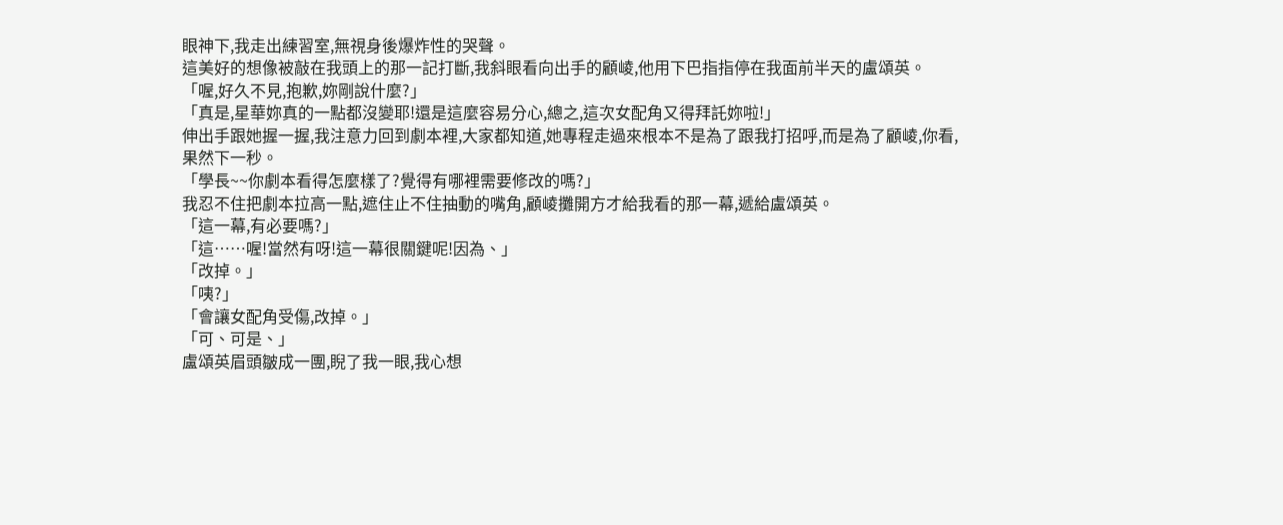眼神下,我走出練習室,無視身後爆炸性的哭聲。
這美好的想像被敲在我頭上的那一記打斷,我斜眼看向出手的顧崚,他用下巴指指停在我面前半天的盧頌英。
「喔,好久不見,抱歉,妳剛說什麼?」
「真是,星華妳真的一點都沒變耶!還是這麼容易分心,總之,這次女配角又得拜託妳啦!」
伸出手跟她握一握,我注意力回到劇本裡,大家都知道,她專程走過來根本不是為了跟我打招呼,而是為了顧崚,你看,果然下一秒。
「學長~~你劇本看得怎麼樣了?覺得有哪裡需要修改的嗎?」
我忍不住把劇本拉高一點,遮住止不住抽動的嘴角,顧崚攤開方才給我看的那一幕,遞給盧頌英。
「這一幕,有必要嗎?」
「這……喔!當然有呀!這一幕很關鍵呢!因為、」
「改掉。」
「咦?」
「會讓女配角受傷,改掉。」
「可、可是、」
盧頌英眉頭皺成一團,睨了我一眼,我心想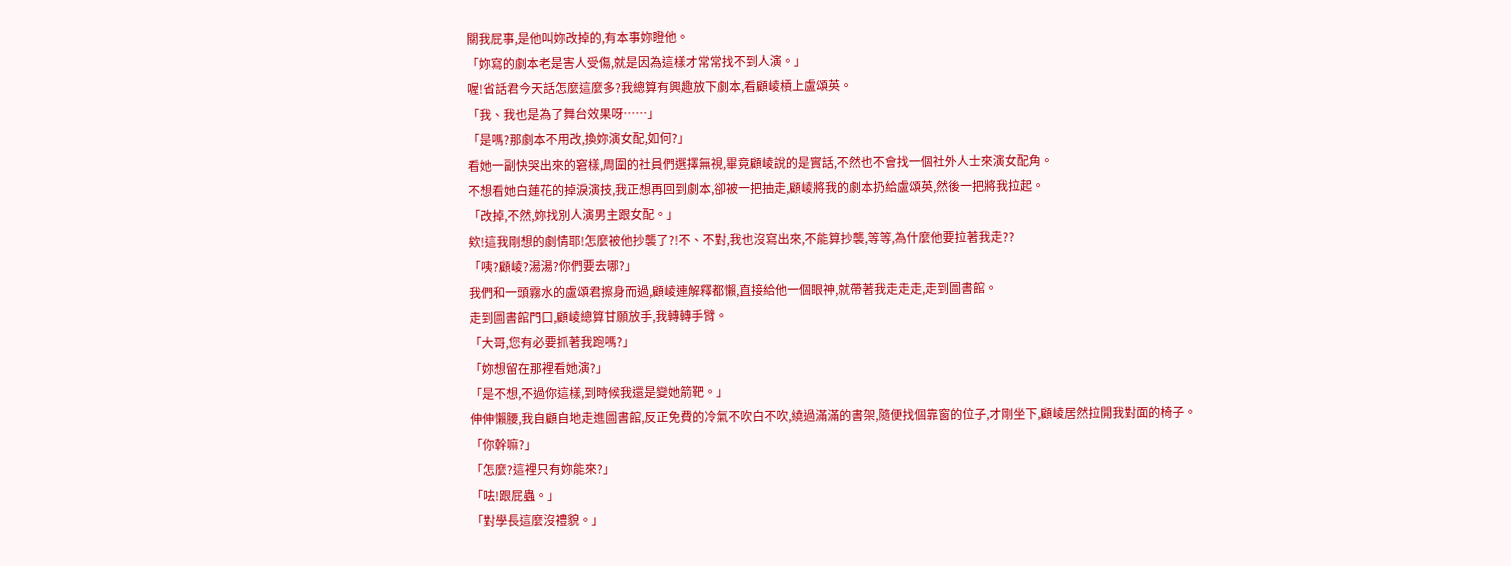關我屁事,是他叫妳改掉的,有本事妳瞪他。
「妳寫的劇本老是害人受傷,就是因為這樣才常常找不到人演。」
喔!省話君今天話怎麼這麼多?我總算有興趣放下劇本,看顧崚槓上盧頌英。
「我、我也是為了舞台效果呀……」
「是嗎?那劇本不用改,換妳演女配,如何?」
看她一副快哭出來的窘樣,周圍的社員們選擇無視,畢竟顧崚說的是實話,不然也不會找一個社外人士來演女配角。
不想看她白蓮花的掉淚演技,我正想再回到劇本,卻被一把抽走,顧崚將我的劇本扔給盧頌英,然後一把將我拉起。
「改掉,不然,妳找別人演男主跟女配。」
欸!這我剛想的劇情耶!怎麼被他抄襲了?!不、不對,我也沒寫出來,不能算抄襲,等等,為什麼他要拉著我走??
「咦?顧崚?湯湯?你們要去哪?」
我們和一頭霧水的盧頌君擦身而過,顧崚連解釋都懶,直接給他一個眼神,就帶著我走走走,走到圖書館。
走到圖書館門口,顧崚總算甘願放手,我轉轉手臂。
「大哥,您有必要抓著我跑嗎?」
「妳想留在那裡看她演?」
「是不想,不過你這樣,到時候我還是變她箭靶。」
伸伸懶腰,我自顧自地走進圖書館,反正免費的冷氣不吹白不吹,繞過滿滿的書架,隨便找個靠窗的位子,才剛坐下,顧崚居然拉開我對面的椅子。
「你幹嘛?」
「怎麼?這裡只有妳能來?」
「呿!跟屁蟲。」
「對學長這麼沒禮貌。」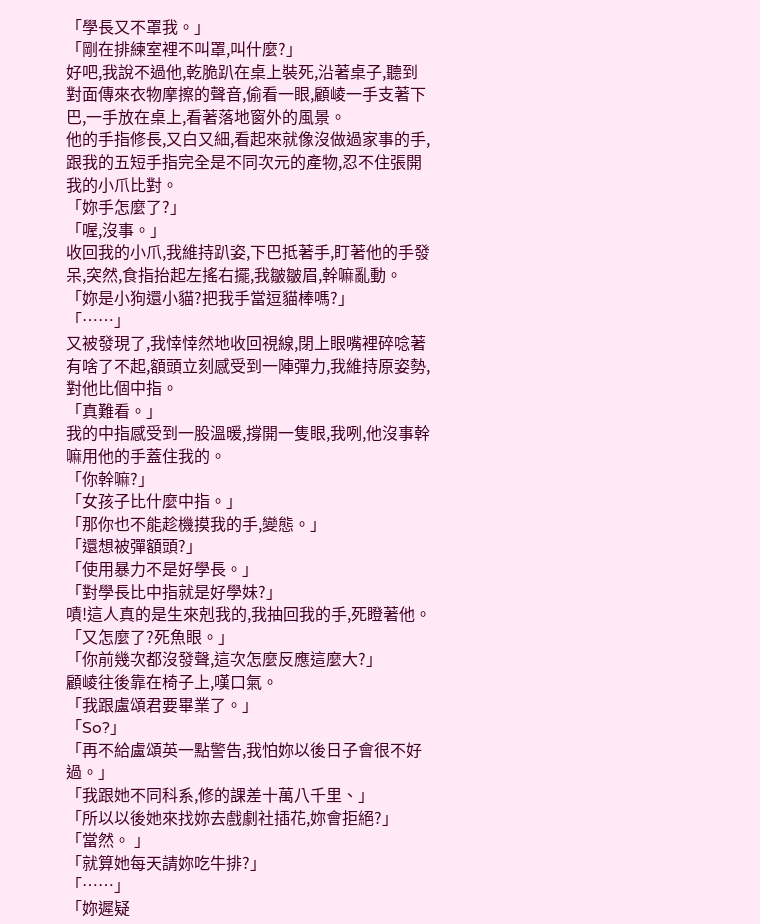「學長又不罩我。」
「剛在排練室裡不叫罩,叫什麼?」
好吧,我說不過他,乾脆趴在桌上裝死,沿著桌子,聽到對面傳來衣物摩擦的聲音,偷看一眼,顧崚一手支著下巴,一手放在桌上,看著落地窗外的風景。
他的手指修長,又白又細,看起來就像沒做過家事的手,跟我的五短手指完全是不同次元的產物,忍不住張開我的小爪比對。
「妳手怎麼了?」
「喔,沒事。」
收回我的小爪,我維持趴姿,下巴抵著手,盯著他的手發呆,突然,食指抬起左搖右擺,我皺皺眉,幹嘛亂動。
「妳是小狗還小貓?把我手當逗貓棒嗎?」
「……」
又被發現了,我悻悻然地收回視線,閉上眼嘴裡碎唸著有啥了不起,額頭立刻感受到一陣彈力,我維持原姿勢,對他比個中指。
「真難看。」
我的中指感受到一股溫暖,撐開一隻眼,我咧,他沒事幹嘛用他的手蓋住我的。
「你幹嘛?」
「女孩子比什麼中指。」
「那你也不能趁機摸我的手,變態。」
「還想被彈額頭?」
「使用暴力不是好學長。」
「對學長比中指就是好學妹?」
嘖!這人真的是生來剋我的,我抽回我的手,死瞪著他。
「又怎麼了?死魚眼。」
「你前幾次都沒發聲,這次怎麼反應這麼大?」
顧崚往後靠在椅子上,嘆口氣。
「我跟盧頌君要畢業了。」
「So?」
「再不給盧頌英一點警告,我怕妳以後日子會很不好過。」
「我跟她不同科系,修的課差十萬八千里、」
「所以以後她來找妳去戲劇社插花,妳會拒絕?」
「當然。 」
「就算她每天請妳吃牛排?」
「……」
「妳遲疑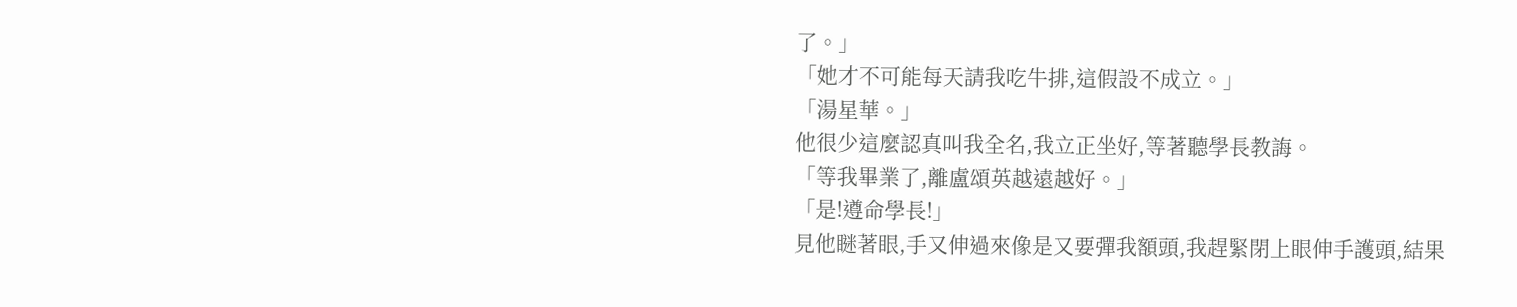了。」
「她才不可能每天請我吃牛排,這假設不成立。」
「湯星華。」
他很少這麼認真叫我全名,我立正坐好,等著聽學長教誨。
「等我畢業了,離盧頌英越遠越好。」
「是!遵命學長!」
見他瞇著眼,手又伸過來像是又要彈我額頭,我趕緊閉上眼伸手護頭,結果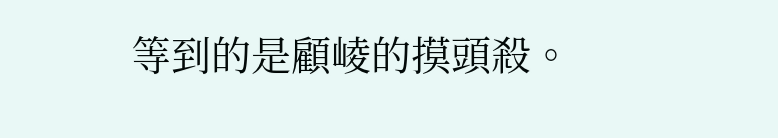等到的是顧崚的摸頭殺。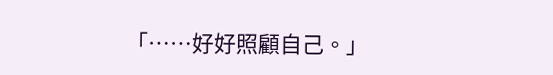「……好好照顧自己。」